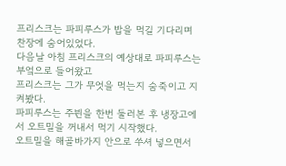프리스크는 파피루스가 밥을 먹길 기다리며 찬장에 숨어있었다.
다음날 아침 프리스크의 예상대로 파피루스는 부엌으로 들어왔고
프리스크는 그가 무엇을 먹는지 숨죽이고 지켜봤다.
파피루스는 주뷘을 한번 둘러본 후 냉장고에서 오트밀을 꺼내서 먹기 시작했다.
오트밀을 해골바가지 안으로 쑤셔 넣으면서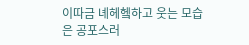이따금 녜헤헼하고 웃는 모습은 공포스러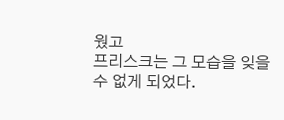웠고
프리스크는 그 모습을 잊을 수 없게 되었다.